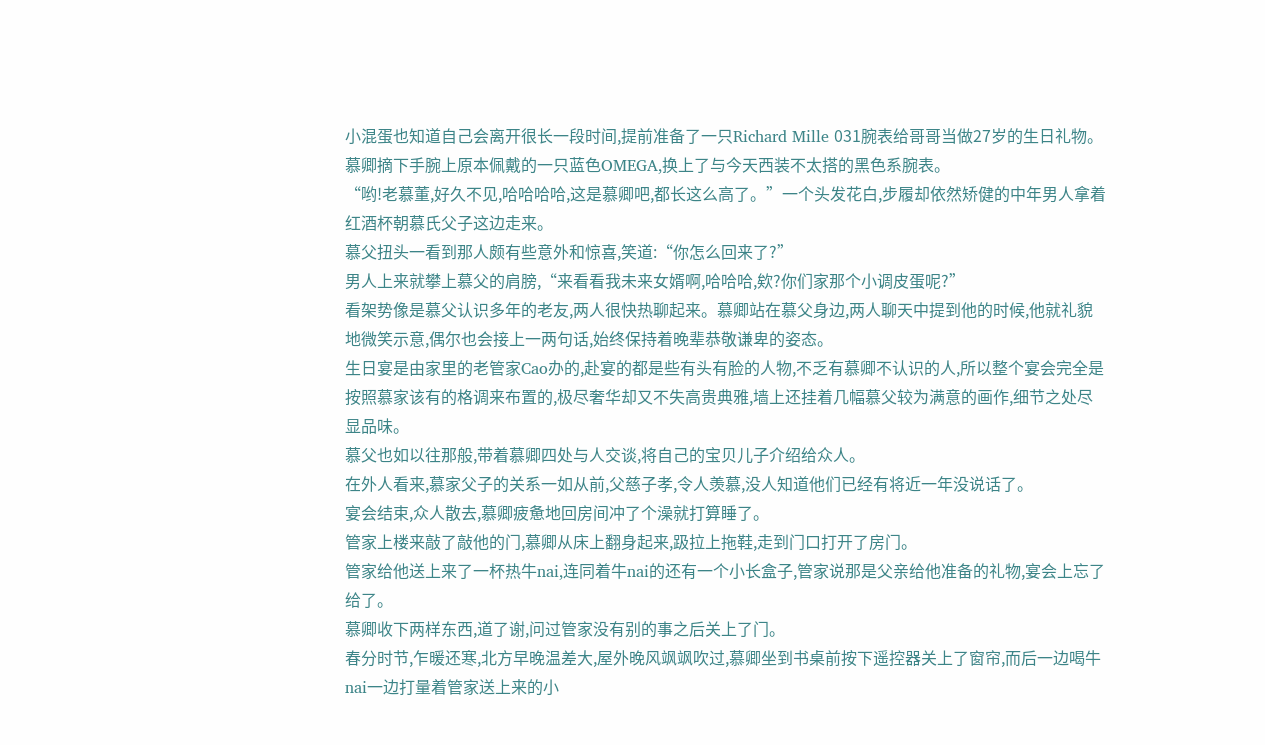小混蛋也知道自己会离开很长一段时间,提前准备了一只Richard Mille 031腕表给哥哥当做27岁的生日礼物。
慕卿摘下手腕上原本佩戴的一只蓝色OMEGA,换上了与今天西装不太搭的黑色系腕表。
“哟!老慕董,好久不见,哈哈哈哈,这是慕卿吧,都长这么高了。”一个头发花白,步履却依然矫健的中年男人拿着红酒杯朝慕氏父子这边走来。
慕父扭头一看到那人颇有些意外和惊喜,笑道:“你怎么回来了?”
男人上来就攀上慕父的肩膀,“来看看我未来女婿啊,哈哈哈,欸?你们家那个小调皮蛋呢?”
看架势像是慕父认识多年的老友,两人很快热聊起来。慕卿站在慕父身边,两人聊天中提到他的时候,他就礼貌地微笑示意,偶尔也会接上一两句话,始终保持着晚辈恭敬谦卑的姿态。
生日宴是由家里的老管家Cao办的,赴宴的都是些有头有脸的人物,不乏有慕卿不认识的人,所以整个宴会完全是按照慕家该有的格调来布置的,极尽奢华却又不失高贵典雅,墙上还挂着几幅慕父较为满意的画作,细节之处尽显品味。
慕父也如以往那般,带着慕卿四处与人交谈,将自己的宝贝儿子介绍给众人。
在外人看来,慕家父子的关系一如从前,父慈子孝,令人羡慕,没人知道他们已经有将近一年没说话了。
宴会结束,众人散去,慕卿疲惫地回房间冲了个澡就打算睡了。
管家上楼来敲了敲他的门,慕卿从床上翻身起来,趿拉上拖鞋,走到门口打开了房门。
管家给他送上来了一杯热牛nai,连同着牛nai的还有一个小长盒子,管家说那是父亲给他准备的礼物,宴会上忘了给了。
慕卿收下两样东西,道了谢,问过管家没有别的事之后关上了门。
春分时节,乍暖还寒,北方早晚温差大,屋外晚风飒飒吹过,慕卿坐到书桌前按下遥控器关上了窗帘,而后一边喝牛nai一边打量着管家送上来的小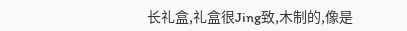长礼盒,礼盒很Jing致,木制的,像是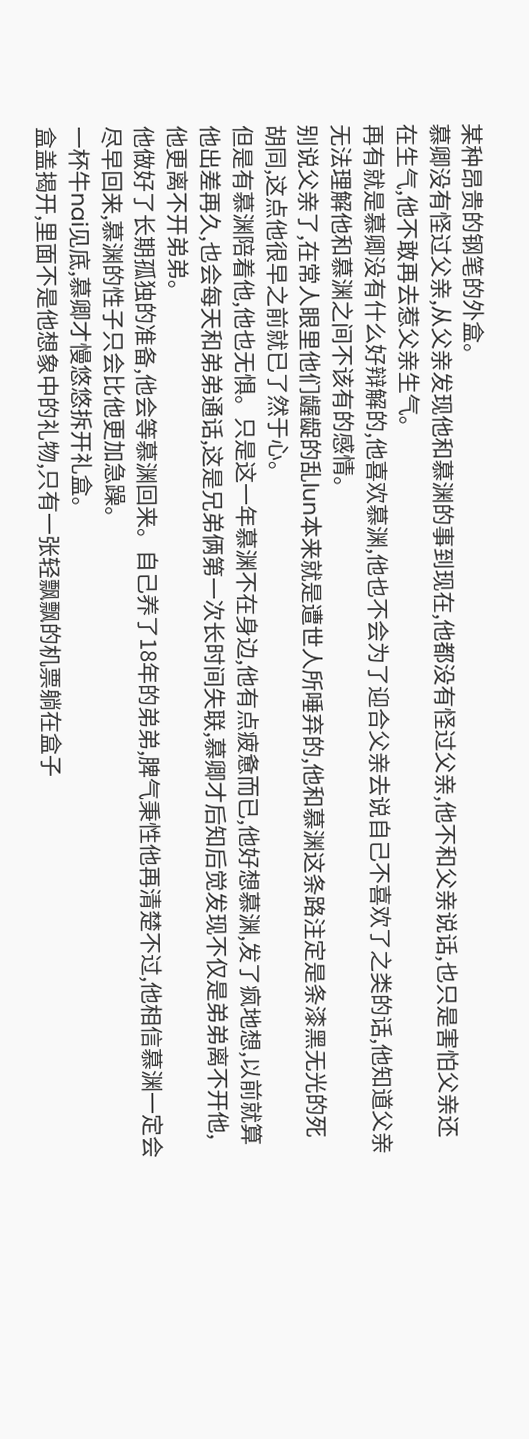某种昂贵的钢笔的外盒。
慕卿没有怪过父亲,从父亲发现他和慕渊的事到现在,他都没有怪过父亲,他不和父亲说话,也只是害怕父亲还在生气,他不敢再去惹父亲生气。
再有就是慕卿没有什么好辩解的,他喜欢慕渊,他也不会为了迎合父亲去说自己不喜欢了之类的话,他知道父亲无法理解他和慕渊之间不该有的感情。
别说父亲了,在常人眼里他们龌龊的乱lun本来就是遭世人所唾弃的,他和慕渊这条路注定是条漆黑无光的死胡同,这点他很早之前就已了然于心。
但是有慕渊陪着他,他也无惧。只是这一年慕渊不在身边,他有点疲惫而已,他好想慕渊,发了疯地想,以前就算他出差再久,也会每天和弟弟通话,这是兄弟俩第一次长时间失联,慕卿才后知后觉发现不仅是弟弟离不开他,他更离不开弟弟。
他做好了长期孤独的准备,他会等慕渊回来。自己养了18年的弟弟,脾气秉性他再清楚不过,他相信慕渊一定会尽早回来,慕渊的性子只会比他更加急躁。
一杯牛nai见底,慕卿才慢悠悠拆开礼盒。
盒盖揭开,里面不是他想象中的礼物,只有一张轻飘飘的机票躺在盒子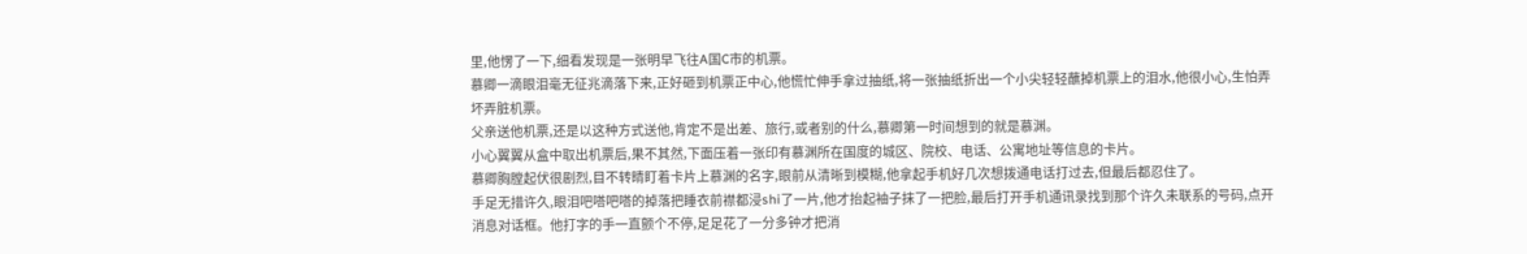里,他愣了一下,细看发现是一张明早飞往A国C市的机票。
慕卿一滴眼泪毫无征兆滴落下来,正好砸到机票正中心,他慌忙伸手拿过抽纸,将一张抽纸折出一个小尖轻轻蘸掉机票上的泪水,他很小心,生怕弄坏弄脏机票。
父亲送他机票,还是以这种方式送他,肯定不是出差、旅行,或者别的什么,慕卿第一时间想到的就是慕渊。
小心翼翼从盒中取出机票后,果不其然,下面压着一张印有慕渊所在国度的城区、院校、电话、公寓地址等信息的卡片。
慕卿胸膛起伏很剧烈,目不转睛盯着卡片上慕渊的名字,眼前从清晰到模糊,他拿起手机好几次想拨通电话打过去,但最后都忍住了。
手足无措许久,眼泪吧嗒吧嗒的掉落把睡衣前襟都浸shi了一片,他才抬起袖子抹了一把脸,最后打开手机通讯录找到那个许久未联系的号码,点开消息对话框。他打字的手一直颤个不停,足足花了一分多钟才把消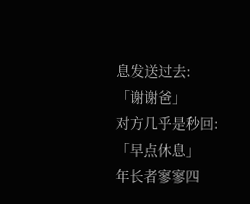息发送过去:
「谢谢爸」
对方几乎是秒回:
「早点休息」
年长者寥寥四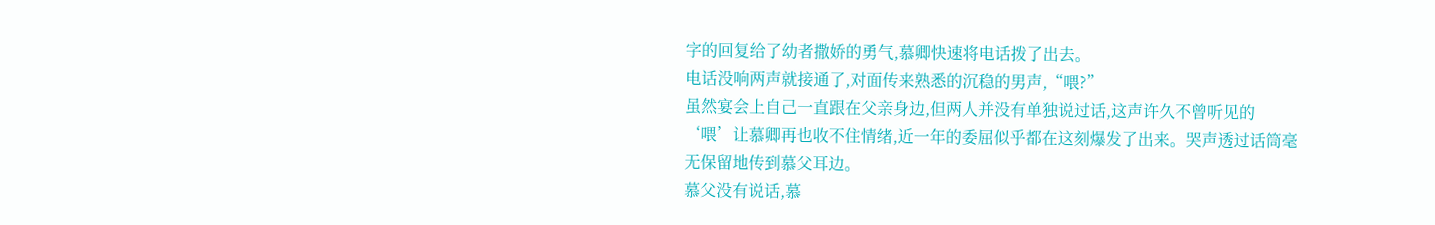字的回复给了幼者撒娇的勇气,慕卿快速将电话拨了出去。
电话没响两声就接通了,对面传来熟悉的沉稳的男声,“喂?”
虽然宴会上自己一直跟在父亲身边,但两人并没有单独说过话,这声许久不曾听见的‘喂’让慕卿再也收不住情绪,近一年的委屈似乎都在这刻爆发了出来。哭声透过话筒毫无保留地传到慕父耳边。
慕父没有说话,慕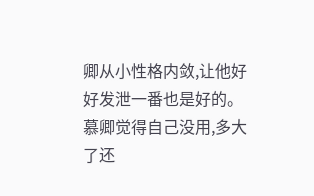卿从小性格内敛,让他好好发泄一番也是好的。
慕卿觉得自己没用,多大了还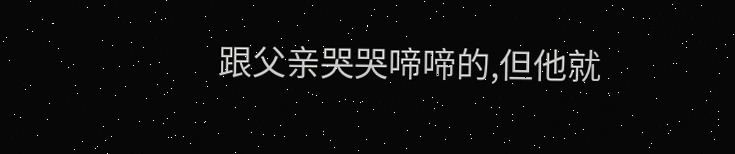跟父亲哭哭啼啼的,但他就